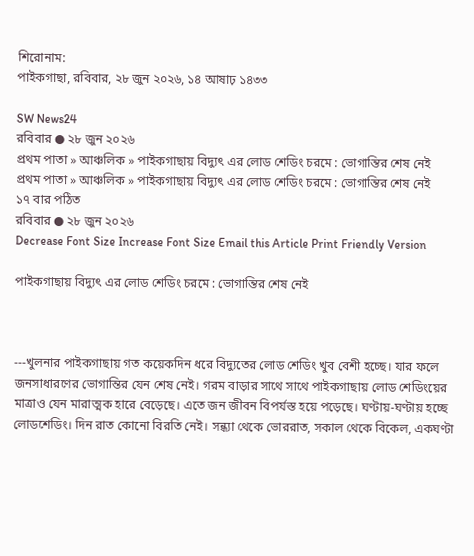শিরোনাম:
পাইকগাছা, রবিবার, ২৮ জুন ২০২৬, ১৪ আষাঢ় ১৪৩৩

SW News24
রবিবার ● ২৮ জুন ২০২৬
প্রথম পাতা » আঞ্চলিক » পাইকগাছায় বিদ্যুৎ এর লোড শেডিং চরমে : ভোগান্তির শেষ নেই
প্রথম পাতা » আঞ্চলিক » পাইকগাছায় বিদ্যুৎ এর লোড শেডিং চরমে : ভোগান্তির শেষ নেই
১৭ বার পঠিত
রবিবার ● ২৮ জুন ২০২৬
Decrease Font Size Increase Font Size Email this Article Print Friendly Version

পাইকগাছায় বিদ্যুৎ এর লোড শেডিং চরমে : ভোগান্তির শেষ নেই



---খুলনার পাইকগাছায় গত কয়েকদিন ধরে বিদ্যুতের লোড শেডিং খুব বেশী হচ্ছে। যার ফলে জনসাধারণের ভোগান্তির যেন শেষ নেই। গরম বাড়ার সাথে সাথে পাইকগাছায় লোড শেডিংয়ের মাত্রাও যেন মারাত্মক হারে বেড়েছে। এতে জন জীবন বিপর্যস্ত হয়ে পড়েছে। ঘণ্টায়-ঘণ্টায় হচ্ছে লোডশেডিং। দিন রাত কোনো বিরতি নেই। সন্ধ্যা থেকে ভোররাত, সকাল থেকে বিকেল, একঘণ্টা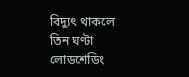বিদ্যুৎ থাকলে তিন ঘণ্টা লোডশেডিং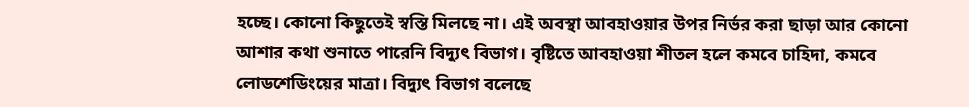হচ্ছে। কোনো কিছুতেই স্বস্তি মিলছে না। এই অবস্থা আবহাওয়ার উপর নির্ভর করা ছাড়া আর কোনো আশার কথা শুনাতে পারেনি বিদ্যুৎ বিভাগ। বৃষ্টিতে আবহাওয়া শীতল হলে কমবে চাহিদা, কমবে লোডশেডিংয়ের মাত্রা। বিদ্যুৎ বিভাগ বলেছে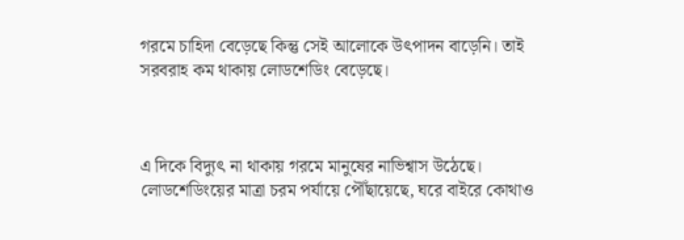গরমে চাহিদা বেড়েছে কিন্তু সেই আলোকে উৎপাদন বাড়েনি। তাই সরবরাহ কম থাকায় লোডশেডিং বেড়েছে।



এ দিকে বিদ্যুৎ না থাকায় গরমে মানুষের নাভিশ্বাস উঠেছে। লোডশেডিংয়ের মাত্রা চরম পর্যায়ে পৌঁছায়েছে, ঘরে বাইরে কোথাও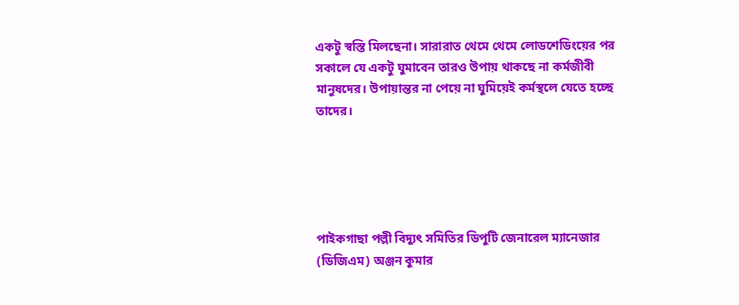একটু স্বস্তি মিলছেনা। সারারাত থেমে থেমে লোডশেডিংয়ের পর সকালে যে একটু ঘুমাবেন তারও উপায় থাকছে না কর্মজীবী মানুষদের। উপায়ান্তর না পেয়ে না ঘুমিয়েই কর্মস্থলে যেতে হচ্ছে তাদের।





পাইকগাছা পল্লী বিদ্যুৎ সমিতির ডিপুটি জেনারেল ম্যানেজার (ডিজিএম) অঞ্জন কুমার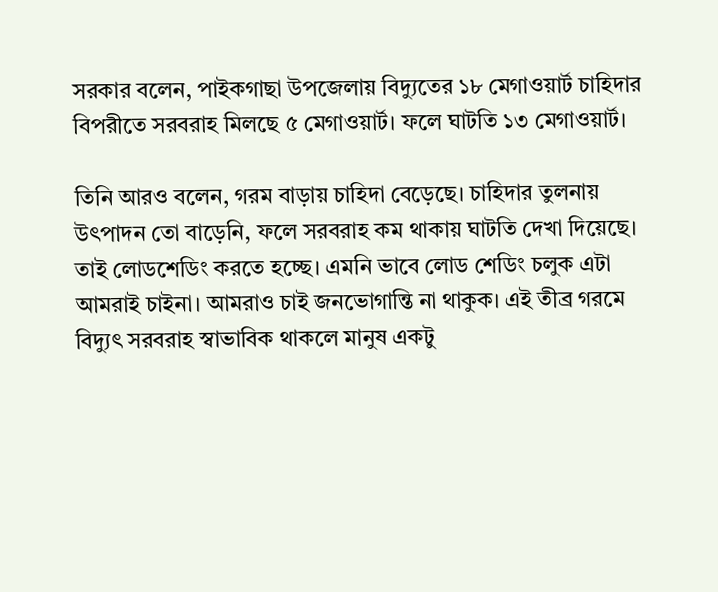সরকার বলেন, পাইকগাছা উপজেলায় বিদ্যুতের ১৮ মেগাওয়ার্ট চাহিদার বিপরীতে সরবরাহ মিলছে ৫ মেগাওয়ার্ট। ফলে ঘাটতি ১৩ মেগাওয়ার্ট।

তিনি আরও বলেন, গরম বাড়ায় চাহিদা বেড়েছে। চাহিদার তুলনায় উৎপাদন তো বাড়েনি, ফলে সরবরাহ কম থাকায় ঘাটতি দেখা দিয়েছে। তাই লোডশেডিং করতে হচ্ছে। এমনি ভাবে লোড শেডিং চলুক এটা আমরাই চাইনা। আমরাও চাই জনভোগান্তি না থাকুক। এই তীব্র গরমে বিদ্যুৎ সরবরাহ স্বাভাবিক থাকলে মানুষ একটু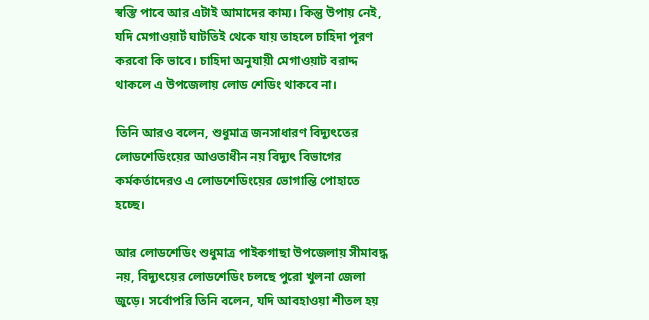স্বস্তি পাবে আর এটাই আমাদের কাম্য। কিন্তু উপায় নেই, যদি মেগাওয়ার্ট ঘাটতিই থেকে যায় তাহলে চাহিদা পূরণ করবো কি ভাবে। চাহিদা অনুযায়ী মেগাওয়াট বরাদ্দ থাকলে এ উপজেলায় লোড শেডিং থাকবে না।

তিনি আরও বলেন, শুধুমাত্র জনসাধারণ বিদ্যুৎতের লোডশেডিংয়ের আওতাধীন নয় বিদ্যুৎ বিভাগের কর্মকর্তাদেরও এ লোডশেডিংয়ের ভোগান্তি পোহাতে হচ্ছে।

আর লোডশেডিং শুধুমাত্র পাইকগাছা উপজেলায় সীমাবদ্ধ নয়, বিদ্যুৎয়ের লোডশেডিং চলছে পুরো খুলনা জেলা জুড়ে। সর্বোপরি তিনি বলেন, যদি আবহাওয়া শীতল হয়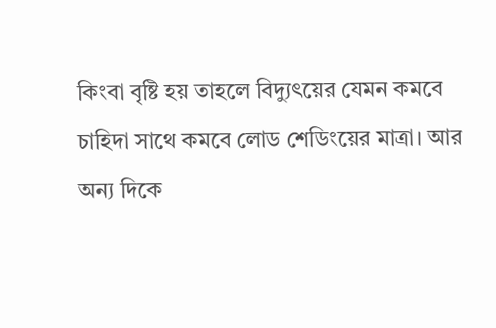কিংবা বৃষ্টি হয় তাহলে বিদ্যুৎয়ের যেমন কমবে চাহিদা সাথে কমবে লোড শেডিংয়ের মাত্রা। আর অন্য দিকে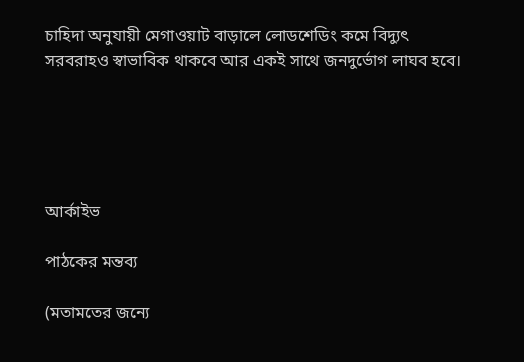চাহিদা অনুযায়ী মেগাওয়াট বাড়ালে লোডশেডিং কমে বিদ্যুৎ সরবরাহও স্বাভাবিক থাকবে আর একই সাথে জনদুর্ভোগ লাঘব হবে।





আর্কাইভ

পাঠকের মন্তব্য

(মতামতের জন্যে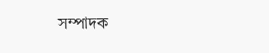সম্পাদক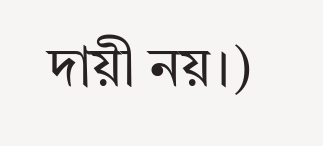দায়ী নয়।)